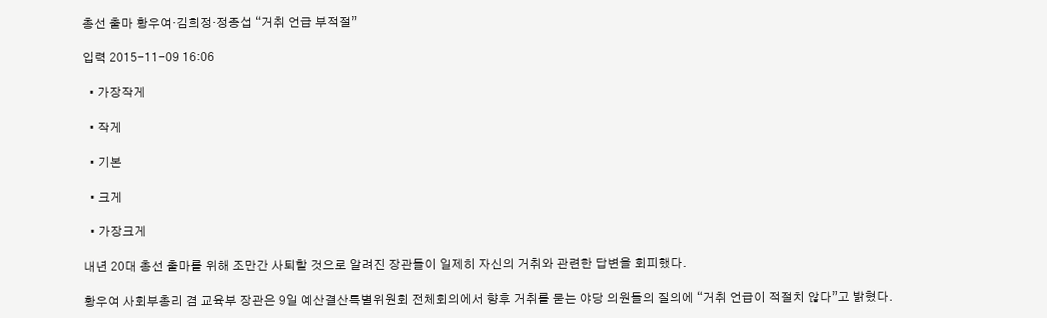총선 출마 황우여·김희정·정종섭 “거취 언급 부적절”

입력 2015-11-09 16:06

  • 가장작게

  • 작게

  • 기본

  • 크게

  • 가장크게

내년 20대 총선 출마를 위해 조만간 사퇴할 것으로 알려진 장관들이 일제히 자신의 거취와 관련한 답변을 회피했다.

황우여 사회부총리 겸 교육부 장관은 9일 예산결산특별위원회 전체회의에서 향후 거취를 묻는 야당 의원들의 질의에 “거취 언급이 적절치 않다”고 밝혔다.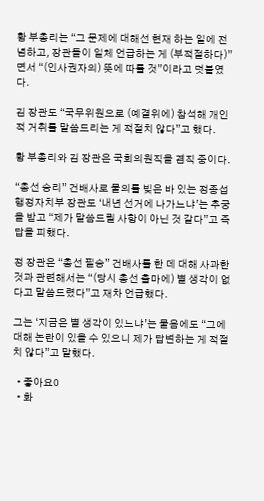황 부총리는 “그 문제에 대해선 현재 하는 일에 전념하고, 장관들이 일체 언급하는 게 (부적절하다)”면서 “(인사권자의) 뜻에 따를 것”이라고 덧붙였다.

김 장관도 “국무위원으로 (예결위에) 참석해 개인적 거취를 말씀드리는 게 적절치 않다”고 했다.

황 부총리와 김 장관은 국회의원직을 겸직 중이다.

“총선 승리” 건배사로 물의를 빚은 바 있는 정종섭 행정자치부 장관도 ‘내년 선거에 나가느냐’는 추궁을 받고 “제가 말씀드릴 사항이 아닌 것 같다”고 즉답을 피했다.

정 장관은 “총선 필승” 건배사를 한 데 대해 사과한 것과 관련해서는 “(당시 총선 출마에) 별 생각이 없다고 말씀드렸다”고 재차 언급했다.

그는 ‘지금은 별 생각이 있느냐’는 물음에도 “그에 대해 논란이 있을 수 있으니 제가 답변하는 게 적절치 않다”고 말했다.

  • 좋아요0
  • 화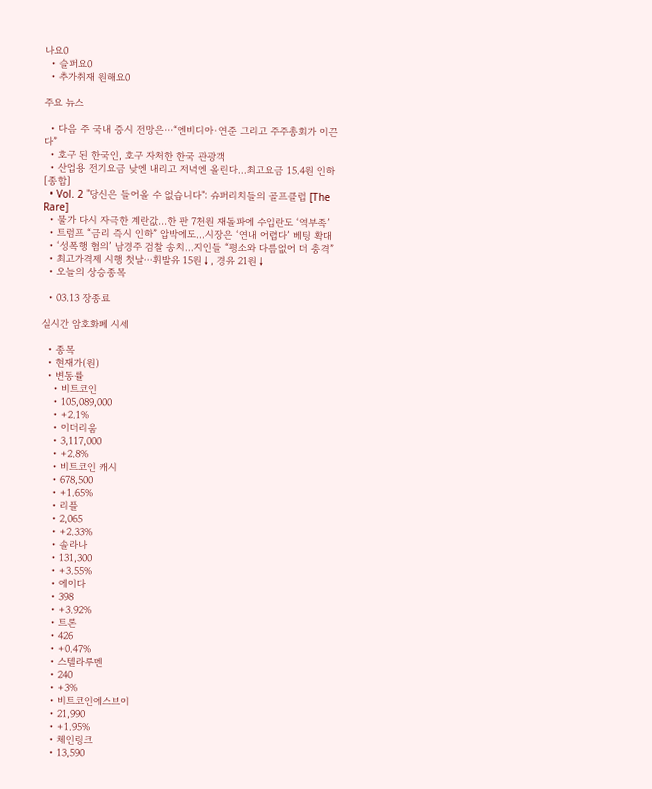나요0
  • 슬퍼요0
  • 추가취재 원해요0

주요 뉴스

  • 다음 주 국내 증시 전망은⋯“엔비디아·연준 그리고 주주총회가 이끈다”
  • 호구 된 한국인, 호구 자처한 한국 관광객
  • 산업용 전기요금 낮엔 내리고 저녁엔 올린다…최고요금 15.4원 인하 [종합]
  • Vol. 2 "당신은 들어올 수 없습니다": 슈퍼리치들의 골프클럽 [The Rare]
  • 물가 다시 자극한 계란값…한 판 7천원 재돌파에 수입란도 ‘역부족’
  • 트럼프 “금리 즉시 인하” 압박에도...시장은 ‘연내 어렵다’ 베팅 확대
  • ‘성폭행 혐의’ 남경주 검찰 송치…지인들 “평소와 다름없어 더 충격”
  • 최고가격제 시행 첫날⋯휘발유 15원↓, 경유 21원↓
  • 오늘의 상승종목

  • 03.13 장종료

실시간 암호화폐 시세

  • 종목
  • 현재가(원)
  • 변동률
    • 비트코인
    • 105,089,000
    • +2.1%
    • 이더리움
    • 3,117,000
    • +2.8%
    • 비트코인 캐시
    • 678,500
    • +1.65%
    • 리플
    • 2,065
    • +2.33%
    • 솔라나
    • 131,300
    • +3.55%
    • 에이다
    • 398
    • +3.92%
    • 트론
    • 426
    • +0.47%
    • 스텔라루멘
    • 240
    • +3%
    • 비트코인에스브이
    • 21,990
    • +1.95%
    • 체인링크
    • 13,590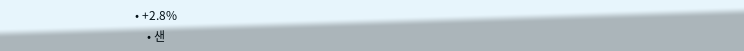• +2.8%
    • 샌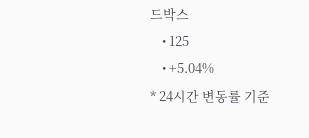드박스
    • 125
    • +5.04%
* 24시간 변동률 기준